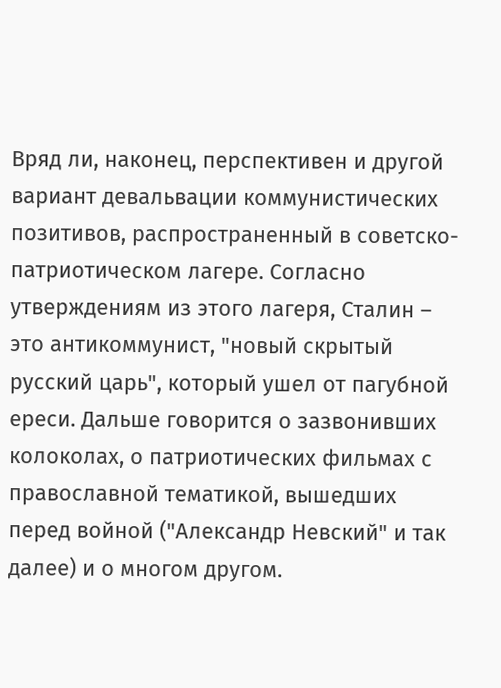Вряд ли, наконец, перспективен и другой вариант девальвации коммунистических позитивов, распространенный в советско-патриотическом лагере. Согласно утверждениям из этого лагеря, Сталин – это антикоммунист, "новый скрытый русский царь", который ушел от пагубной ереси. Дальше говорится о зазвонивших колоколах, о патриотических фильмах с православной тематикой, вышедших перед войной ("Александр Невский" и так далее) и о многом другом.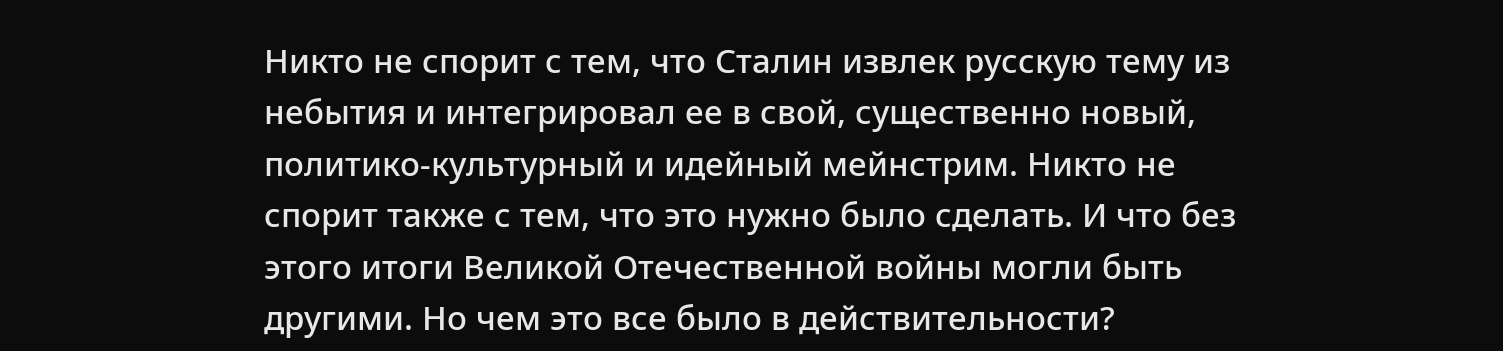Никто не спорит с тем, что Сталин извлек русскую тему из небытия и интегрировал ее в свой, существенно новый, политико-культурный и идейный мейнстрим. Никто не спорит также с тем, что это нужно было сделать. И что без этого итоги Великой Отечественной войны могли быть другими. Но чем это все было в действительности?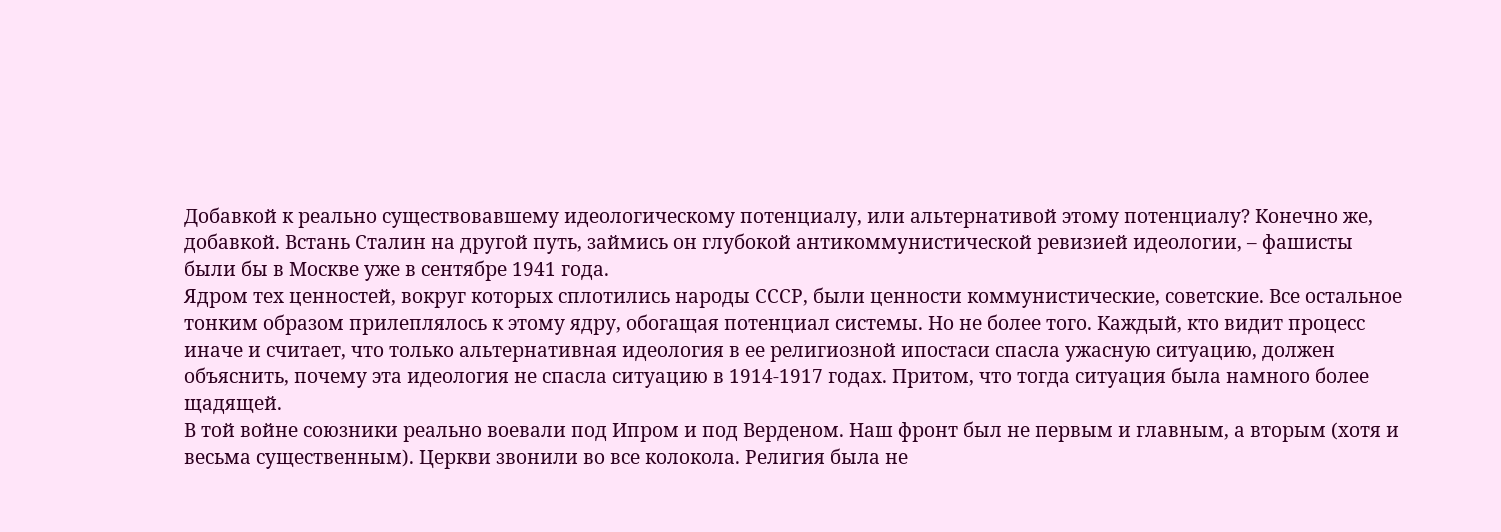Добавкой к реально существовавшему идеологическому потенциалу, или альтернативой этому потенциалу? Конечно же, добавкой. Встань Сталин на другой путь, займись он глубокой антикоммунистической ревизией идеологии, – фашисты были бы в Москве уже в сентябре 1941 года.
Ядром тех ценностей, вокруг которых сплотились народы СССР, были ценности коммунистические, советские. Все остальное тонким образом прилеплялось к этому ядру, обогащая потенциал системы. Но не более того. Каждый, кто видит процесс иначе и считает, что только альтернативная идеология в ее религиозной ипостаси спасла ужасную ситуацию, должен объяснить, почему эта идеология не спасла ситуацию в 1914-1917 годах. Притом, что тогда ситуация была намного более щадящей.
В той войне союзники реально воевали под Ипром и под Верденом. Наш фронт был не первым и главным, а вторым (хотя и весьма существенным). Церкви звонили во все колокола. Религия была не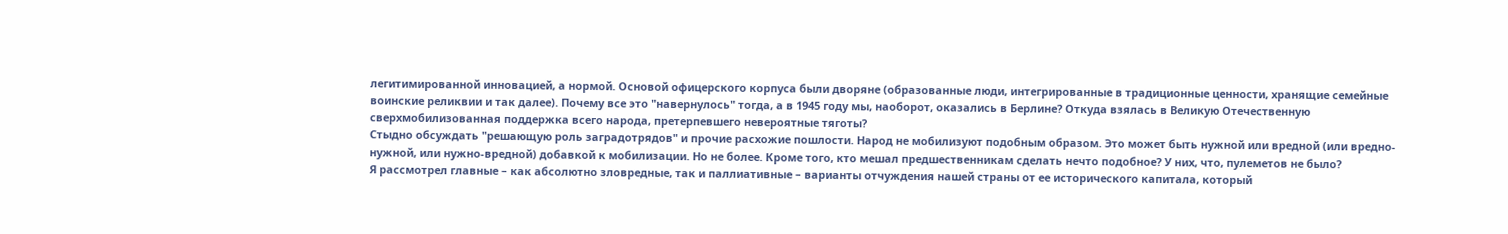легитимированной инновацией, а нормой. Основой офицерского корпуса были дворяне (образованные люди, интегрированные в традиционные ценности, хранящие семейные воинские реликвии и так далее). Почему все это "навернулось" тогда, а в 1945 году мы, наоборот, оказались в Берлине? Откуда взялась в Великую Отечественную сверхмобилизованная поддержка всего народа, претерпевшего невероятные тяготы?
Стыдно обсуждать "решающую роль заградотрядов" и прочие расхожие пошлости. Народ не мобилизуют подобным образом. Это может быть нужной или вредной (или вредно-нужной, или нужно-вредной) добавкой к мобилизации. Но не более. Кроме того, кто мешал предшественникам сделать нечто подобное? У них, что, пулеметов не было?
Я рассмотрел главные – как абсолютно зловредные, так и паллиативные – варианты отчуждения нашей страны от ее исторического капитала, который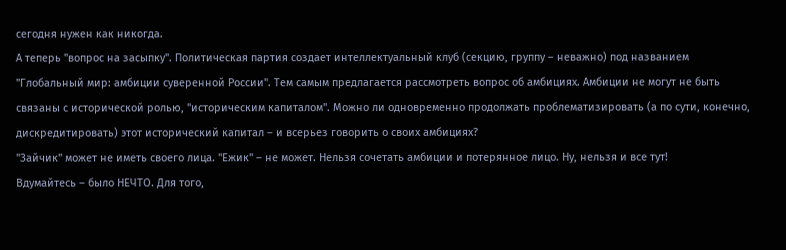сегодня нужен как никогда.
А теперь "вопрос на засыпку". Политическая партия создает интеллектуальный клуб (секцию, группу – неважно) под названием "Глобальный мир: амбиции суверенной России". Тем самым предлагается рассмотреть вопрос об амбициях. Амбиции не могут не быть связаны с исторической ролью, "историческим капиталом". Можно ли одновременно продолжать проблематизировать (а по сути, конечно, дискредитировать) этот исторический капитал – и всерьез говорить о своих амбициях?
"Зайчик" может не иметь своего лица. "Ежик" – не может. Нельзя сочетать амбиции и потерянное лицо. Ну, нельзя и все тут!
Вдумайтесь – было НЕЧТО. Для того,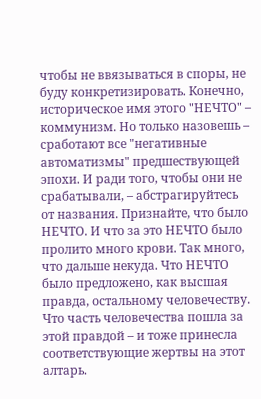чтобы не ввязываться в споры, не буду конкретизировать. Конечно, историческое имя этого "НЕЧТО" – коммунизм. Но только назовешь – сработают все "негативные автоматизмы" предшествующей эпохи. И ради того, чтобы они не срабатывали, – абстрагируйтесь от названия. Признайте, что было НЕЧТО. И что за это НЕЧТО было пролито много крови. Так много, что дальше некуда. Что НЕЧТО было предложено, как высшая правда, остальному человечеству. Что часть человечества пошла за этой правдой – и тоже принесла соответствующие жертвы на этот алтарь.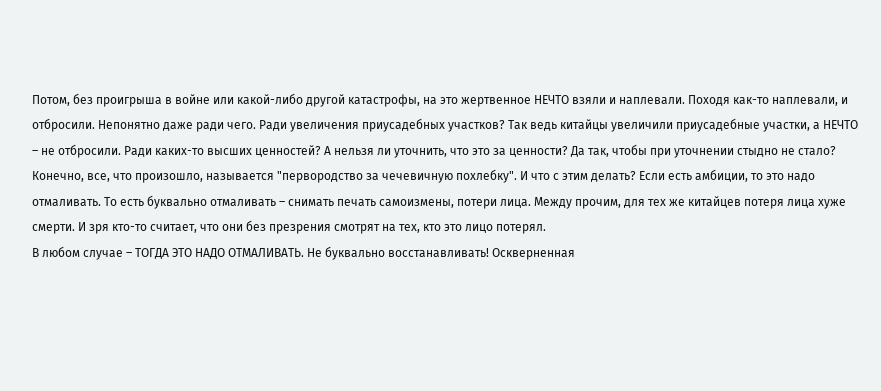Потом, без проигрыша в войне или какой-либо другой катастрофы, на это жертвенное НЕЧТО взяли и наплевали. Походя как-то наплевали, и отбросили. Непонятно даже ради чего. Ради увеличения приусадебных участков? Так ведь китайцы увеличили приусадебные участки, а НЕЧТО – не отбросили. Ради каких-то высших ценностей? А нельзя ли уточнить, что это за ценности? Да так, чтобы при уточнении стыдно не стало?
Конечно, все, что произошло, называется "первородство за чечевичную похлебку". И что с этим делать? Если есть амбиции, то это надо отмаливать. То есть буквально отмаливать – снимать печать самоизмены, потери лица. Между прочим, для тех же китайцев потеря лица хуже смерти. И зря кто-то считает, что они без презрения смотрят на тех, кто это лицо потерял.
В любом случае – ТОГДА ЭТО НАДО ОТМАЛИВАТЬ. Не буквально восстанавливать! Оскверненная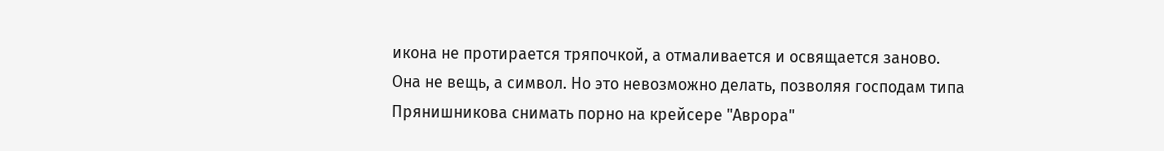икона не протирается тряпочкой, а отмаливается и освящается заново. Она не вещь, а символ. Но это невозможно делать, позволяя господам типа Прянишникова снимать порно на крейсере "Аврора"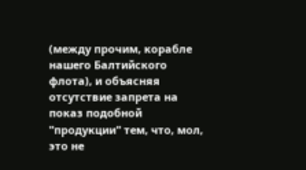(между прочим, корабле нашего Балтийского флота), и объясняя отсутствие запрета на показ подобной "продукции" тем, что, мол, это не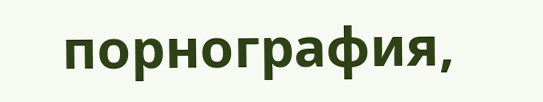порнография,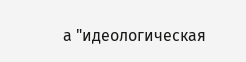а "идеологическая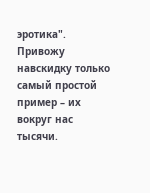эротика". Привожу навскидку только самый простой пример – их вокруг нас тысячи.